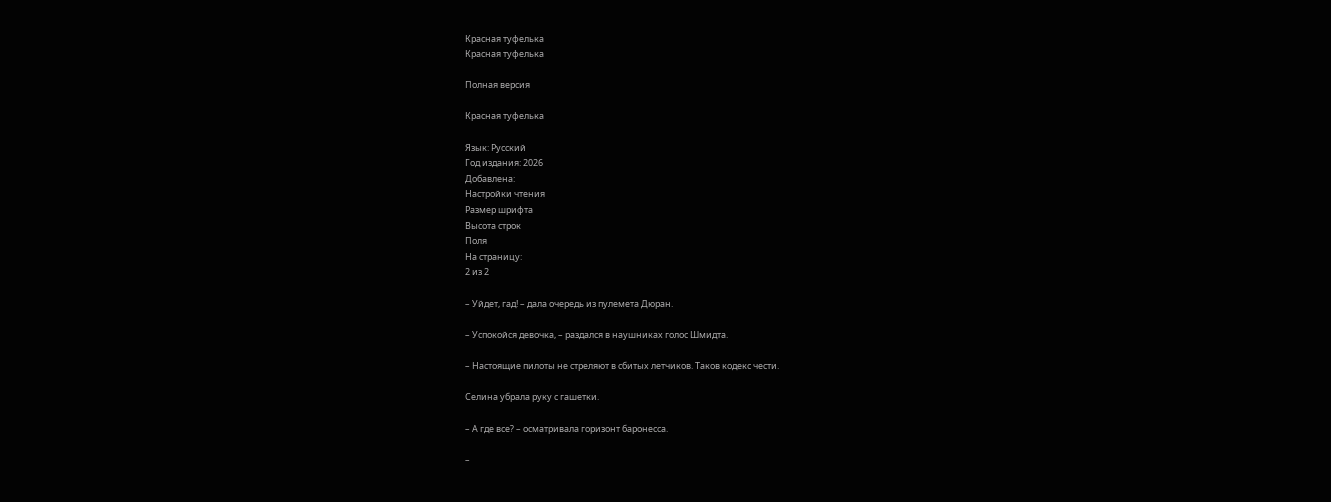Красная туфелька
Красная туфелька

Полная версия

Красная туфелька

Язык: Русский
Год издания: 2026
Добавлена:
Настройки чтения
Размер шрифта
Высота строк
Поля
На страницу:
2 из 2

– Уйдет, гад! – дала очередь из пулемета Дюран.

– Успокойся девочка, – раздался в наушниках голос Шмидта.

– Настоящие пилоты не стреляют в сбитых летчиков. Таков кодекс чести.

Селина убрала руку с гашетки.

– А где все? – осматривала горизонт баронесса.

–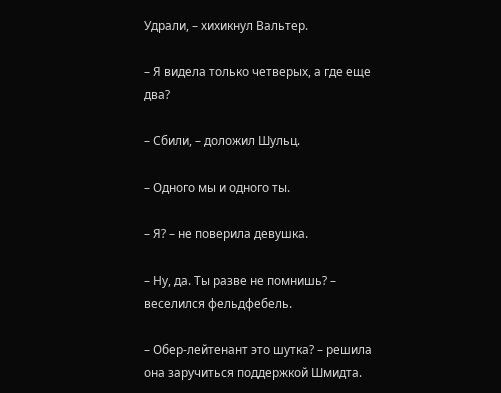Удрали, – хихикнул Вальтер.

– Я видела только четверых, а где еще два?

– Сбили, – доложил Шульц.

– Одного мы и одного ты.

– Я? – не поверила девушка.

– Ну, да. Ты разве не помнишь? – веселился фельдфебель.

– Обер-лейтенант это шутка? – решила она заручиться поддержкой Шмидта.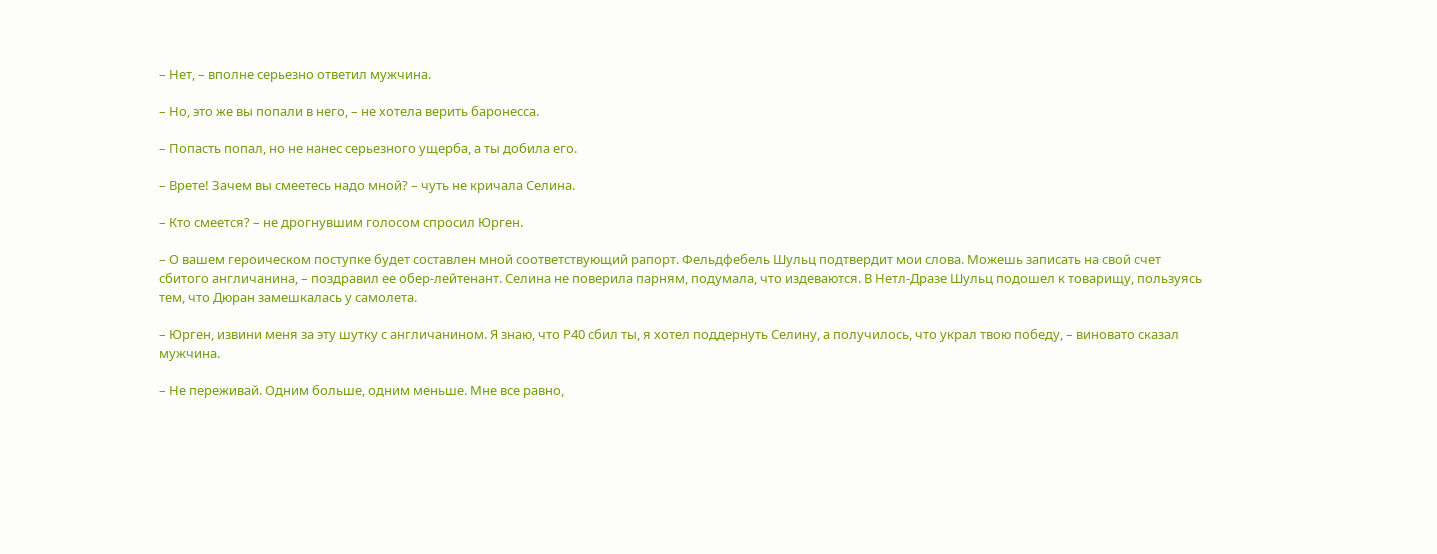– Нет, – вполне серьезно ответил мужчина.

– Но, это же вы попали в него, – не хотела верить баронесса.

– Попасть попал, но не нанес серьезного ущерба, а ты добила его.

– Врете! Зачем вы смеетесь надо мной? – чуть не кричала Селина.

– Кто смеется? – не дрогнувшим голосом спросил Юрген.

– О вашем героическом поступке будет составлен мной соответствующий рапорт. Фельдфебель Шульц подтвердит мои слова. Можешь записать на свой счет сбитого англичанина, – поздравил ее обер-лейтенант. Селина не поверила парням, подумала, что издеваются. В Нетл-Дразе Шульц подошел к товарищу, пользуясь тем, что Дюран замешкалась у самолета.

– Юрген, извини меня за эту шутку с англичанином. Я знаю, что Р40 сбил ты, я хотел поддернуть Селину, а получилось, что украл твою победу, – виновато сказал мужчина.

– Не переживай. Одним больше, одним меньше. Мне все равно,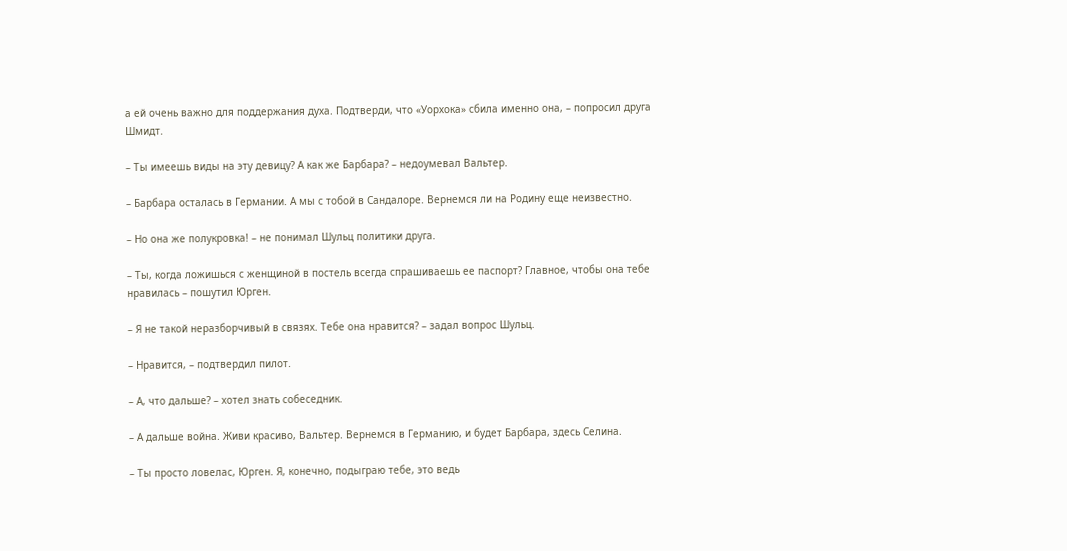а ей очень важно для поддержания духа. Подтверди, что «Уорхока» сбила именно она, – попросил друга Шмидт.

– Ты имеешь виды на эту девицу? А как же Барбара? – недоумевал Вальтер.

– Барбара осталась в Германии. А мы с тобой в Сандалоре. Вернемся ли на Родину еще неизвестно.

– Но она же полукровка! – не понимал Шульц политики друга.

– Ты, когда ложишься с женщиной в постель всегда спрашиваешь ее паспорт? Главное, чтобы она тебе нравилась – пошутил Юрген.

– Я не такой неразборчивый в связях. Тебе она нравится? – задал вопрос Шульц.

– Нравится, – подтвердил пилот.

– А, что дальше? – хотел знать собеседник.

– А дальше война. Живи красиво, Вальтер. Вернемся в Германию, и будет Барбара, здесь Селина.

– Ты просто ловелас, Юрген. Я, конечно, подыграю тебе, это ведь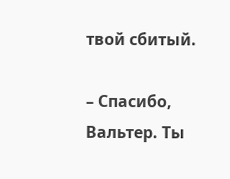твой сбитый.

– Спасибо, Вальтер. Ты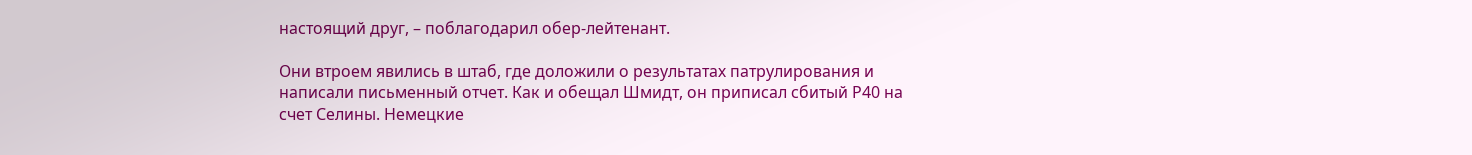настоящий друг, – поблагодарил обер-лейтенант.

Они втроем явились в штаб, где доложили о результатах патрулирования и написали письменный отчет. Как и обещал Шмидт, он приписал сбитый Р40 на счет Селины. Немецкие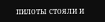пилоты стояли и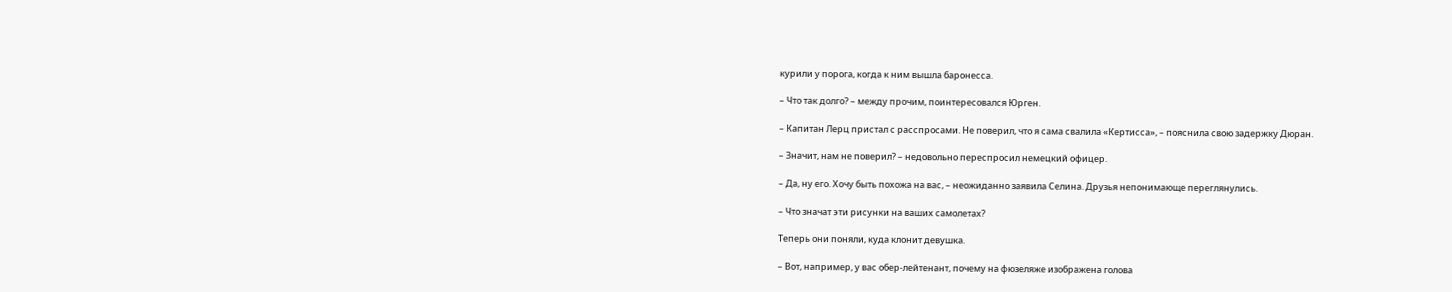курили у порога, когда к ним вышла баронесса.

– Что так долго? – между прочим, поинтересовался Юрген.

– Капитан Лерц пристал с расспросами. Не поверил, что я сама свалила «Кертисса», – пояснила свою задержку Дюран.

– Значит, нам не поверил? – недовольно переспросил немецкий офицер.

– Да, ну его. Хочу быть похожа на вас, – неожиданно заявила Селина. Друзья непонимающе переглянулись.

– Что значат эти рисунки на ваших самолетах?

Теперь они поняли, куда клонит девушка.

– Вот, например, у вас обер-лейтенант, почему на фюзеляже изображена голова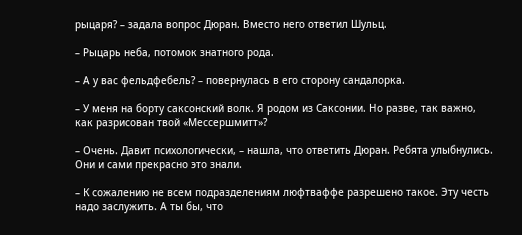рыцаря? – задала вопрос Дюран. Вместо него ответил Шульц.

– Рыцарь неба, потомок знатного рода.

– А у вас фельдфебель? – повернулась в его сторону сандалорка.

– У меня на борту саксонский волк. Я родом из Саксонии. Но разве, так важно, как разрисован твой «Мессершмитт»?

– Очень. Давит психологически, – нашла, что ответить Дюран. Ребята улыбнулись. Они и сами прекрасно это знали.

– К сожалению не всем подразделениям люфтваффе разрешено такое. Эту честь надо заслужить. А ты бы, что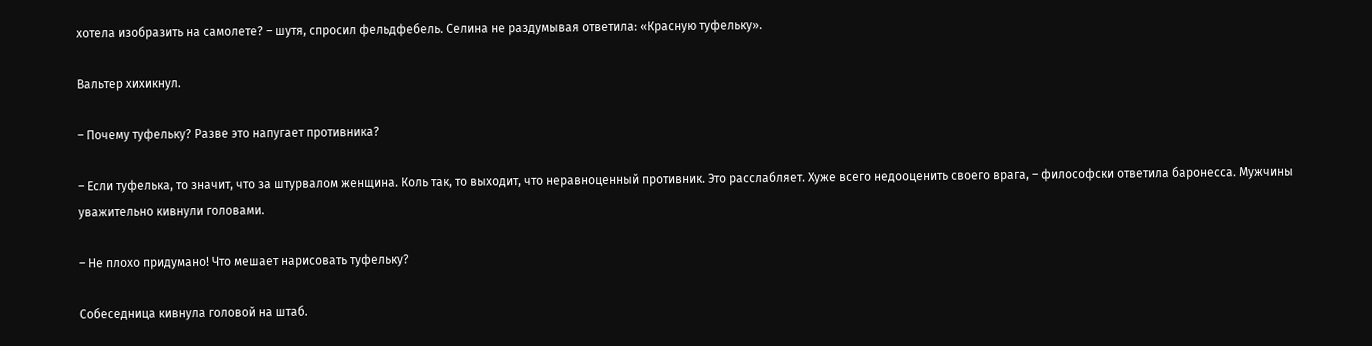хотела изобразить на самолете? – шутя, спросил фельдфебель. Селина не раздумывая ответила: «Красную туфельку».

Вальтер хихикнул.

– Почему туфельку? Разве это напугает противника?

– Если туфелька, то значит, что за штурвалом женщина. Коль так, то выходит, что неравноценный противник. Это расслабляет. Хуже всего недооценить своего врага, – философски ответила баронесса. Мужчины уважительно кивнули головами.

– Не плохо придумано! Что мешает нарисовать туфельку?

Собеседница кивнула головой на штаб.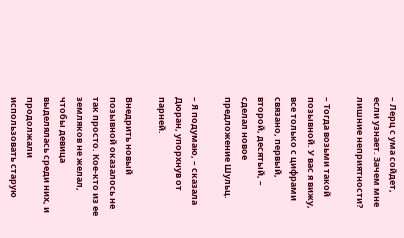– Лерц с ума сойдет, если узнает. Зачем мне лишние неприятности?

– Тогда возьми такой позывной. У вас я вижу, все только с цифрами связано, первый, второй, десятый, – сделал новое предложение Шульц.

– Я подумаю, – сказала Дюран, упорхнув от парней.

Внедрить новый позывной оказалось не так просто. Кое-кто из ее земляков не желал, чтобы девица выделялась среди них, и продолжали использовать старую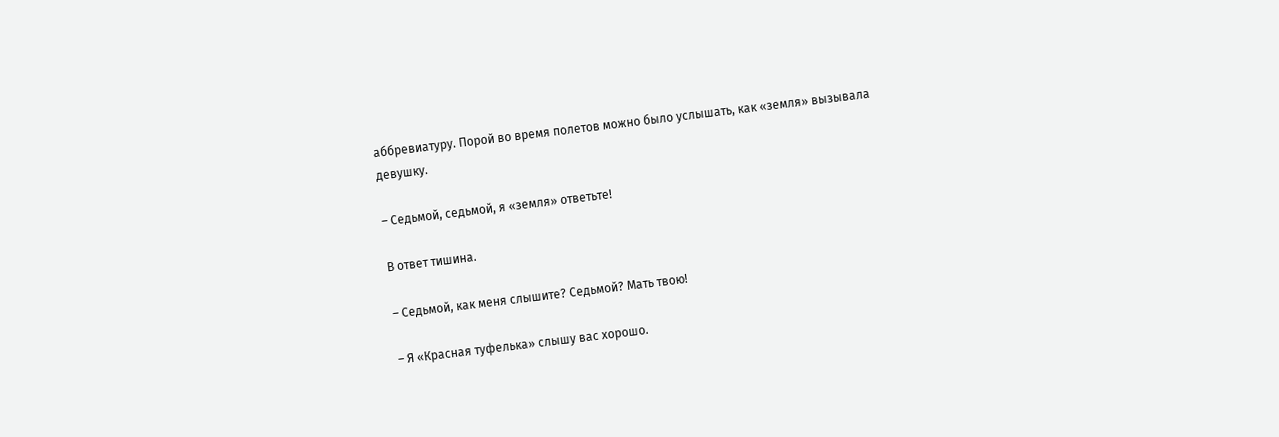аббревиатуру. Порой во время полетов можно было услышать, как «земля» вызывала девушку.

– Седьмой, седьмой, я «земля» ответьте!

В ответ тишина.

– Седьмой, как меня слышите? Седьмой? Мать твою!

– Я «Красная туфелька» слышу вас хорошо.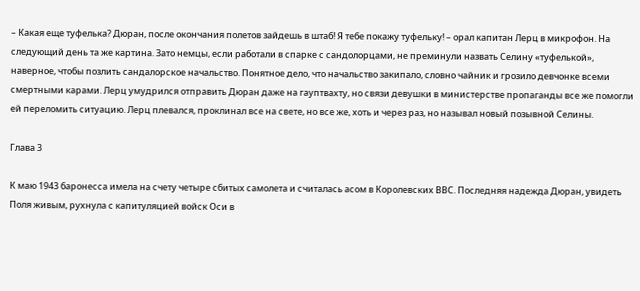– Какая еще туфелька? Дюран, после окончания полетов зайдешь в штаб! Я тебе покажу туфельку! – орал капитан Лерц в микрофон. На следующий день та же картина. Зато немцы, если работали в спарке с сандолорцами, не преминули назвать Селину «туфелькой», наверное, чтобы позлить сандалорское начальство. Понятное дело, что начальство закипало, словно чайник и грозило девчонке всеми смертными карами. Лерц умудрился отправить Дюран даже на гауптвахту, но связи девушки в министерстве пропаганды все же помогли ей переломить ситуацию. Лерц плевался, проклинал все на свете, но все же, хоть и через раз, но называл новый позывной Селины.

Глава 3

К маю 1943 баронесса имела на счету четыре сбитых самолета и считалась асом в Королевских ВВС. Последняя надежда Дюран, увидеть Поля живым, рухнула с капитуляцией войск Оси в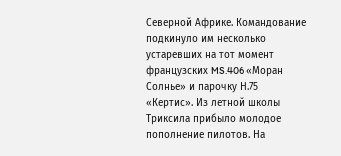Северной Африке. Командование подкинуло им несколько устаревших на тот момент французских MS.406 «Моран Солнье» и парочку Н.75 «Кертис». Из летной школы Триксила прибыло молодое пополнение пилотов. На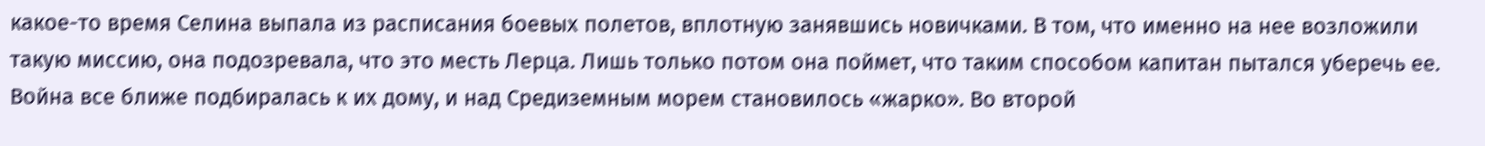какое-то время Селина выпала из расписания боевых полетов, вплотную занявшись новичками. В том, что именно на нее возложили такую миссию, она подозревала, что это месть Лерца. Лишь только потом она поймет, что таким способом капитан пытался уберечь ее. Война все ближе подбиралась к их дому, и над Средиземным морем становилось «жарко». Во второй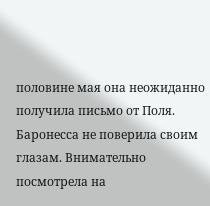половине мая она неожиданно получила письмо от Поля. Баронесса не поверила своим глазам. Внимательно посмотрела на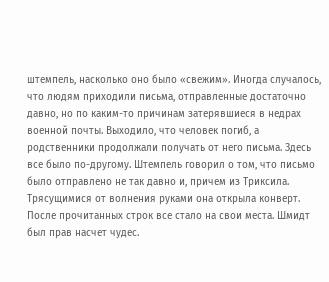штемпель, насколько оно было «свежим». Иногда случалось, что людям приходили письма, отправленные достаточно давно, но по каким-то причинам затерявшиеся в недрах военной почты. Выходило, что человек погиб, а родственники продолжали получать от него письма. Здесь все было по-другому. Штемпель говорил о том, что письмо было отправлено не так давно и, причем из Триксила. Трясущимися от волнения руками она открыла конверт. После прочитанных строк все стало на свои места. Шмидт был прав насчет чудес.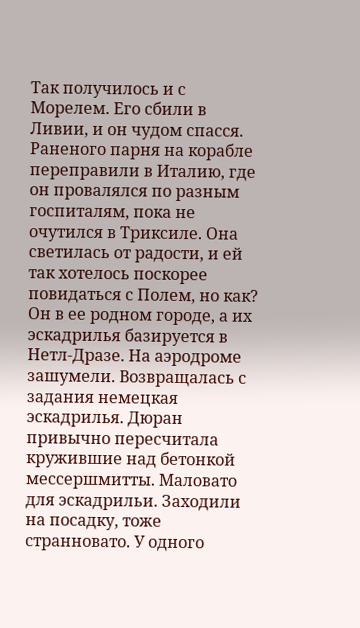Так получилось и с Морелем. Его сбили в Ливии, и он чудом спасся. Раненого парня на корабле переправили в Италию, где он провалялся по разным госпиталям, пока не очутился в Триксиле. Она светилась от радости, и ей так хотелось поскорее повидаться с Полем, но как? Он в ее родном городе, а их эскадрилья базируется в Нетл-Дразе. На аэродроме зашумели. Возвращалась с задания немецкая эскадрилья. Дюран привычно пересчитала кружившие над бетонкой мессершмитты. Маловато для эскадрильи. Заходили на посадку, тоже странновато. У одного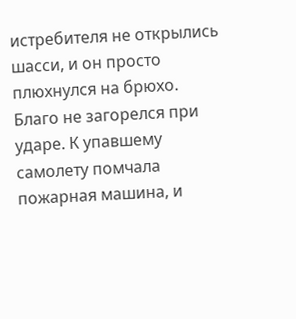истребителя не открылись шасси, и он просто плюхнулся на брюхо. Благо не загорелся при ударе. К упавшему самолету помчала пожарная машина, и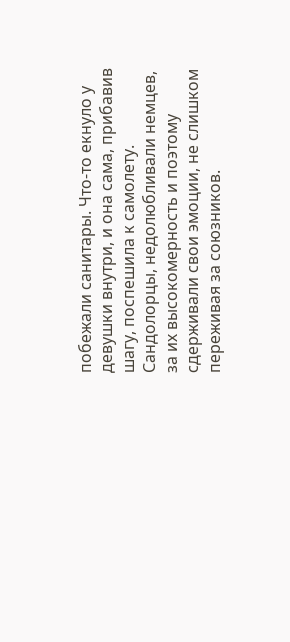побежали санитары. Что-то екнуло у девушки внутри, и она сама, прибавив шагу, поспешила к самолету. Сандолорцы, недолюбливали немцев, за их высокомерность и поэтому сдерживали свои эмоции, не слишком переживая за союзников.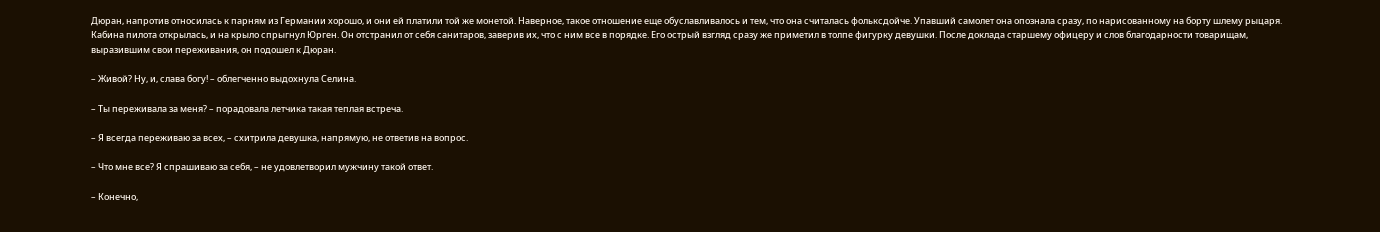Дюран, напротив относилась к парням из Германии хорошо, и они ей платили той же монетой. Наверное, такое отношение еще обуславливалось и тем, что она считалась фольксдойче. Упавший самолет она опознала сразу, по нарисованному на борту шлему рыцаря. Кабина пилота открылась, и на крыло спрыгнул Юрген. Он отстранил от себя санитаров, заверив их, что с ним все в порядке. Его острый взгляд сразу же приметил в толпе фигурку девушки. После доклада старшему офицеру и слов благодарности товарищам, выразившим свои переживания, он подошел к Дюран.

– Живой? Ну, и, слава богу! – облегченно выдохнула Селина.

– Ты переживала за меня? – порадовала летчика такая теплая встреча.

– Я всегда переживаю за всех, – схитрила девушка, напрямую, не ответив на вопрос.

– Что мне все? Я спрашиваю за себя, – не удовлетворил мужчину такой ответ.

– Конечно,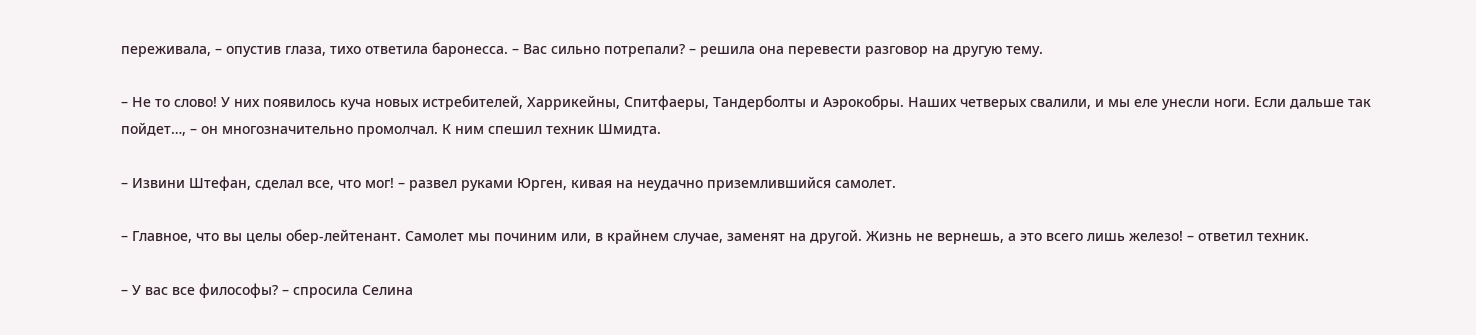переживала, – опустив глаза, тихо ответила баронесса. – Вас сильно потрепали? – решила она перевести разговор на другую тему.

– Не то слово! У них появилось куча новых истребителей, Харрикейны, Спитфаеры, Тандерболты и Аэрокобры. Наших четверых свалили, и мы еле унесли ноги. Если дальше так пойдет…, – он многозначительно промолчал. К ним спешил техник Шмидта.

– Извини Штефан, сделал все, что мог! – развел руками Юрген, кивая на неудачно приземлившийся самолет.

– Главное, что вы целы обер-лейтенант. Самолет мы починим или, в крайнем случае, заменят на другой. Жизнь не вернешь, а это всего лишь железо! – ответил техник.

– У вас все философы? – спросила Селина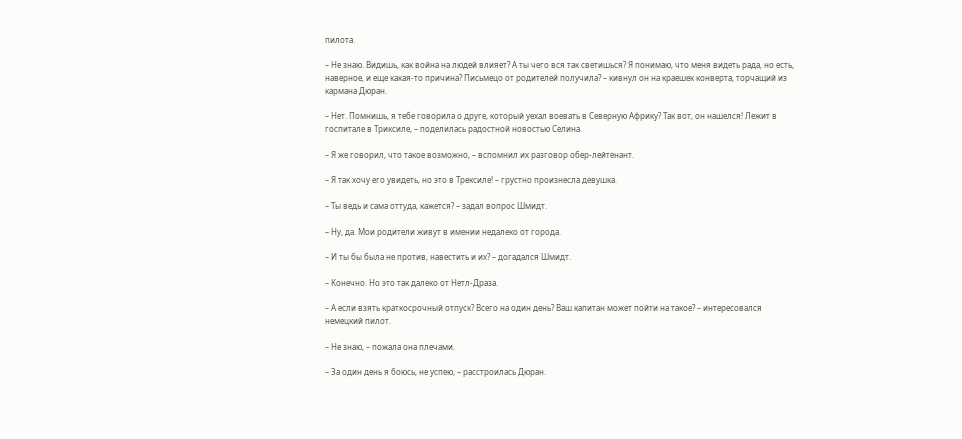пилота.

– Не знаю. Видишь, как война на людей влияет? А ты чего вся так светишься? Я понимаю, что меня видеть рада, но есть, наверное, и еще какая-то причина? Письмецо от родителей получила? – кивнул он на краешек конверта, торчащий из кармана Дюран.

– Нет. Помнишь, я тебе говорила о друге, который уехал воевать в Северную Африку? Так вот, он нашелся! Лежит в госпитале в Триксиле, – поделилась радостной новостью Селина.

– Я же говорил, что такое возможно, – вспомнил их разговор обер-лейтенант.

– Я так хочу его увидеть, но это в Трексиле! – грустно произнесла девушка.

– Ты ведь и сама оттуда, кажется? – задал вопрос Шмидт.

– Ну, да. Мои родители живут в имении недалеко от города.

– И ты бы была не против, навестить и их? – догадался Шмидт.

– Конечно. Но это так далеко от Нетл-Драза.

– А если взять краткосрочный отпуск? Всего на один день? Ваш капитан может пойти на такое? – интересовался немецкий пилот.

– Не знаю, – пожала она плечами.

– За один день я боюсь, не успею, – расстроилась Дюран.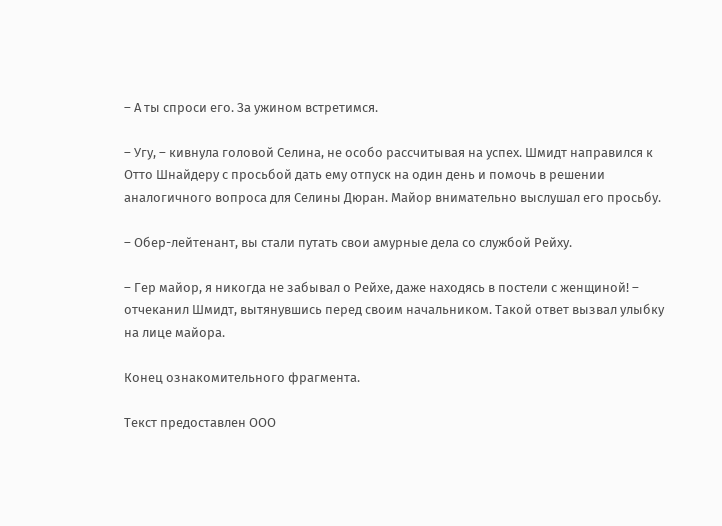– А ты спроси его. За ужином встретимся.

– Угу, – кивнула головой Селина, не особо рассчитывая на успех. Шмидт направился к Отто Шнайдеру с просьбой дать ему отпуск на один день и помочь в решении аналогичного вопроса для Селины Дюран. Майор внимательно выслушал его просьбу.

– Обер-лейтенант, вы стали путать свои амурные дела со службой Рейху.

– Гер майор, я никогда не забывал о Рейхе, даже находясь в постели с женщиной! – отчеканил Шмидт, вытянувшись перед своим начальником. Такой ответ вызвал улыбку на лице майора.

Конец ознакомительного фрагмента.

Текст предоставлен ООО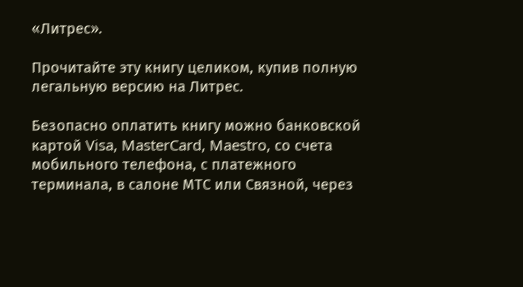«Литрес».

Прочитайте эту книгу целиком, купив полную легальную версию на Литрес.

Безопасно оплатить книгу можно банковской картой Visa, MasterCard, Maestro, со счета мобильного телефона, с платежного терминала, в салоне МТС или Связной, через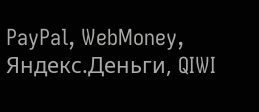PayPal, WebMoney, Яндекс.Деньги, QIWI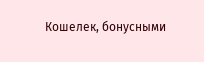Кошелек, бонусными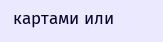картами или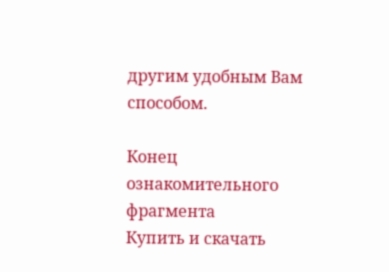другим удобным Вам способом.

Конец ознакомительного фрагмента
Купить и скачать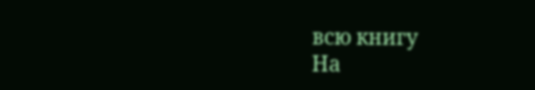всю книгу
На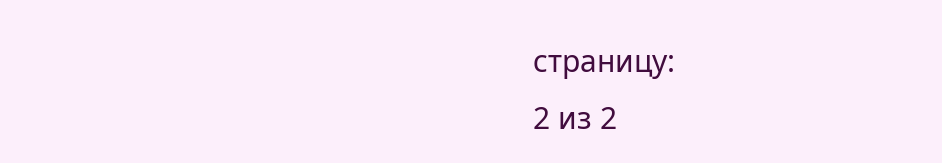страницу:
2 из 2